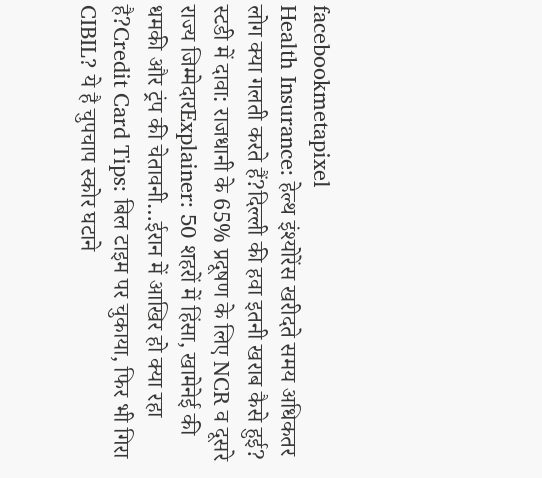facebookmetapixel
Health Insurance: हेल्थ इंश्योरेंस खरीदते समय अधिकतर लोग क्या गलती करते हैं?दिल्ली की हवा इतनी खराब कैसे हुई? स्टडी में दावा: राजधानी के 65% प्रदूषण के लिए NCR व दूसरे राज्य जिम्मेदारExplainer: 50 शहरों में हिंसा, खामेनेई की धमकी और ट्रंप की चेतावनी…ईरान में आखिर हो क्या रहा है?Credit Card Tips: बिल टाइम पर चुकाया, फिर भी गिरा CIBIL? ये है चुपचाप स्कोर घटाने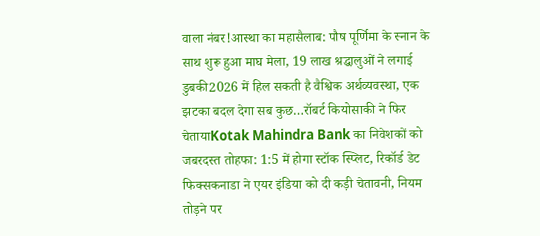वाला नंबर!आस्था का महासैलाब: पौष पूर्णिमा के स्नान के साथ शुरू हुआ माघ मेला, 19 लाख श्रद्धालुओं ने लगाई डुबकी2026 में हिल सकती है वैश्विक अर्थव्यवस्था, एक झटका बदल देगा सब कुछ…रॉबर्ट कियोसाकी ने फिर चेतायाKotak Mahindra Bank का निवेशकों को जबरदस्त तोहफा: 1:5 में होगा स्टॉक स्प्लिट, रिकॉर्ड डेट फिक्सकनाडा ने एयर इंडिया को दी कड़ी चेतावनी, नियम तोड़ने पर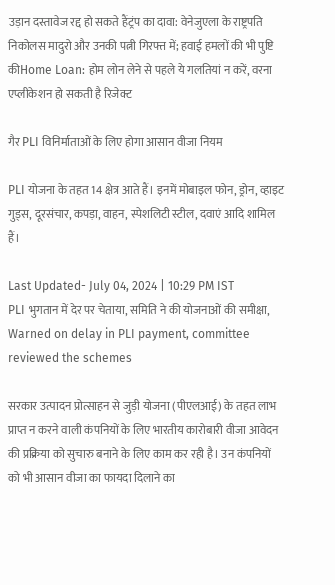उड़ान दस्तावेज रद्द हो सकते हैंट्रंप का दावा: वेनेजुएला के राष्ट्रपति निकोलस मादुरो और उनकी पत्नी गिरफ्त में; हवाई हमलों की भी पुष्टि कीHome Loan: होम लोन लेने से पहले ये गलतियां न करें, वरना एप्लीकेशन हो सकती है रिजेक्ट

गैर PLI विनिर्माताओं के लिए होगा आसान वीजा नियम

PLI योजना के तहत 14 क्षेत्र आते हैं। इनमें मोबाइल फोन, ड्रोन, व्हाइट गुड्स, दूरसंचार, कपड़ा, वाहन, स्पेशलिटी स्टील, दवाएं आदि शामिल हैं।

Last Updated- July 04, 2024 | 10:29 PM IST
PLI भुगतान में देर पर चेताया, समिति ने की योजनाओं की समीक्षा, Warned on delay in PLI payment, committee reviewed the schemes

सरकार उत्पादन प्रोत्साहन से जुड़ी योजना (पीएलआई) के तहत लाभ प्राप्त न करने वाली कंपनियों के लिए भारतीय कारोबारी वीजा आवेदन की प्रक्रिया को सुचारु बनाने के लिए काम कर रही है। उन कंपनियों को भी आसान वीजा का फायदा दिलाने का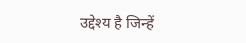उद्देश्य है जिन्हें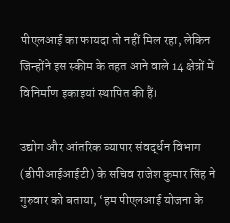पीएलआई का फायदा तो नहीं मिल रहा, लेकिन जिन्होंने इस स्कीम के तहत आने वाले 14 क्षेत्रों में विनिर्माण इकाइयां स्थापित की हैं।

उद्योग और आंतरिक व्यापार संवर्द्धन विभाग (डीपीआईआईटी) के सचिव राजेश कुमार सिंह ने गुरुवार को बताया, ‘हम पीएलआई योजना के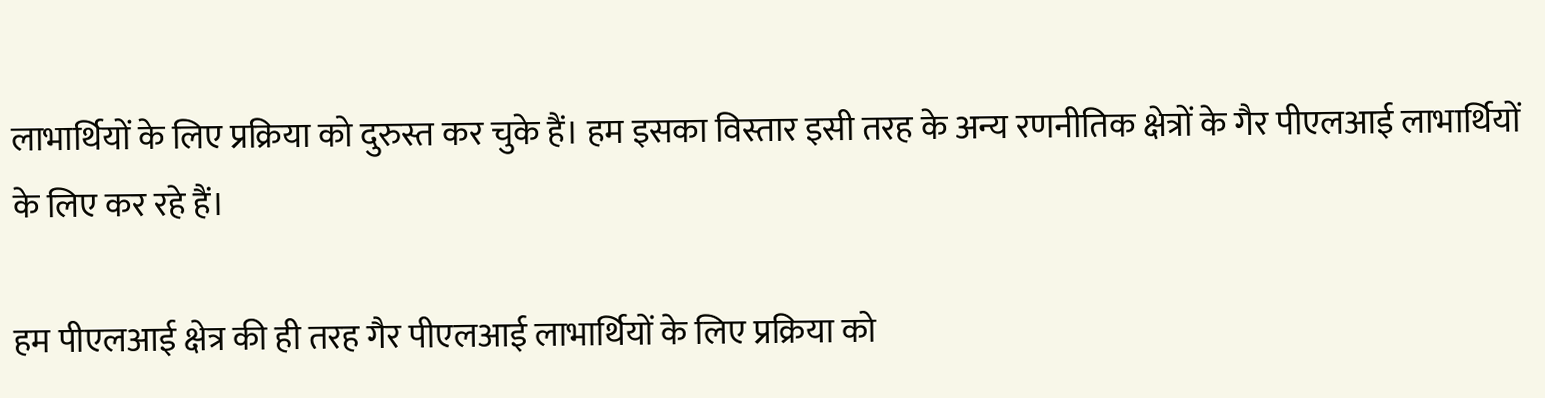लाभार्थियों के लिए प्रक्रिया को दुरुस्त कर चुके हैं। हम इसका विस्तार इसी तरह के अन्य रणनीतिक क्षेत्रों के गैर पीएलआई लाभार्थियों के लिए कर रहे हैं।

हम पीएलआई क्षेत्र की ही तरह गैर पीएलआई लाभार्थियों के लिए प्रक्रिया को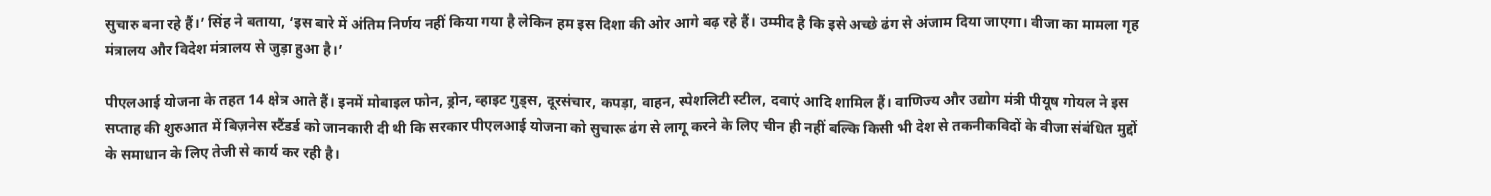सुचारु बना रहे हैं।’ सिंह ने बताया, ‘इस बारे में अंतिम निर्णय नहीं किया गया है लेकिन हम इस दिशा की ओर आगे बढ़ रहे हैं। उम्मीद है कि इसे अच्छे ढंग से अंजाम दिया जाएगा। वीजा का मामला गृह मंत्रालय और विदेश मंत्रालय से जुड़ा हुआ है।’

पीएलआई योजना के तहत 14 क्षेत्र आते हैं। इनमें मोबाइल फोन, ड्रोन, व्हाइट गुड्स, दूरसंचार, कपड़ा, वाहन, स्पेशलिटी स्टील, दवाएं आदि शामिल हैं। वाणिज्य और उद्योग मंत्री पीयूष गोयल ने इस सप्ताह की शुरुआत में बिज़नेस स्टैंडर्ड को जानकारी दी थी कि सरकार पीएलआई योजना को सुचारू ढंग से लागू करने के लिए चीन ही नहीं बल्कि किसी भी देश से तकनीकविदों के वीजा संबंधित मुद्दों के समाधान के लिए तेजी से कार्य कर रही है।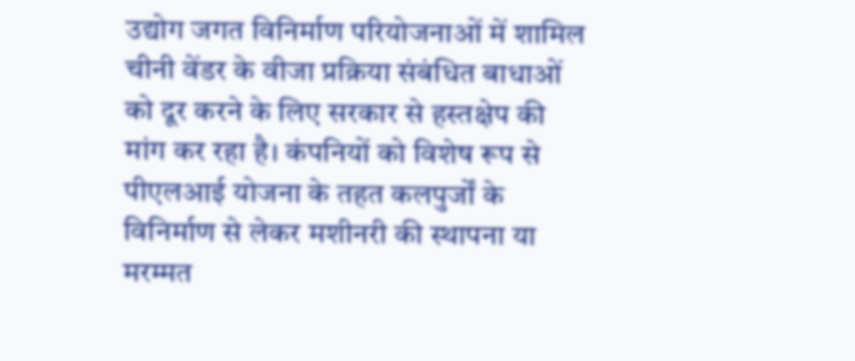उद्योग जगत विनिर्माण परियोजनाओं में शामिल चीनी वेंडर के वीजा प्रक्रिया संबंधित बाधाओं को दूर करने के लिए सरकार से हस्तक्षेप की मांग कर रहा है। कंपनियों को विशेष रूप से पीएलआई योजना के तहत कलपुर्जों के विनिर्माण से लेकर मशीनरी की स्थापना या मरम्मत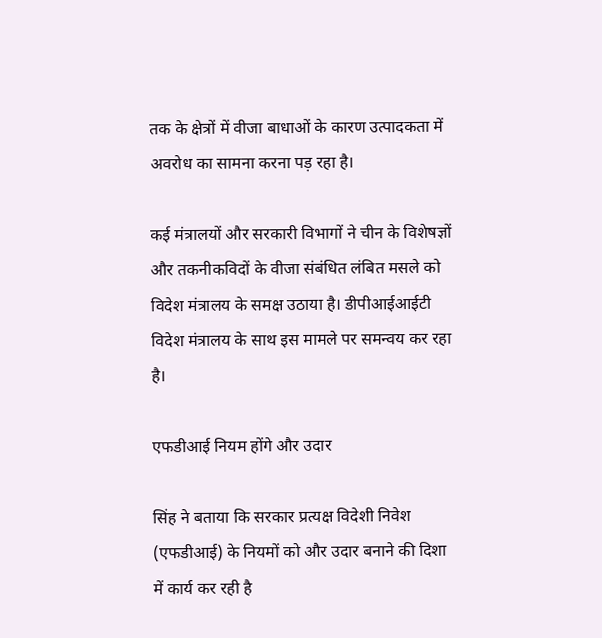तक के क्षेत्रों में वीजा बाधाओं के कारण उत्पादकता में अवरोध का सामना करना पड़ रहा है।

कई मंत्रालयों और सरकारी विभागों ने चीन के विशेषज्ञों और तकनीकविदों के वीजा संबंधित लंबित मसले को विदेश मंत्रालय के समक्ष उठाया है। डीपीआईआईटी विदेश मंत्रालय के साथ इस मामले पर समन्वय कर रहा है।

एफडीआई नियम होंगे और उदार

सिंह ने बताया कि सरकार प्रत्यक्ष विदेशी निवेश (एफडीआई) के नियमों को और उदार बनाने की दिशा में कार्य कर रही है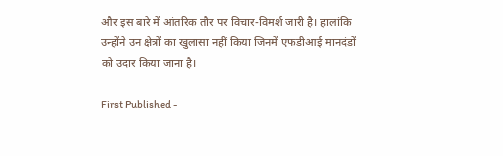और इस बारे में आंतरिक तौर पर विचार-विमर्श जारी है। हालांकि उन्होंने उन क्षेत्रों का खुलासा नहीं किया जिनमें एफडीआई मानदंडों को उदार किया जाना है।

First Published -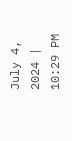July 4, 2024 | 10:29 PM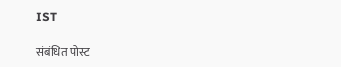IST

संबंधित पोस्ट